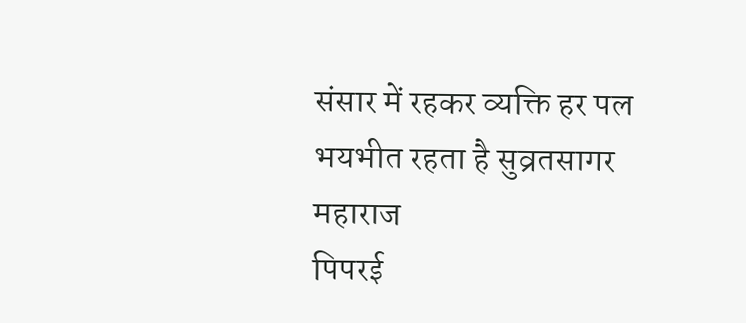संसार में रहकर व्यक्ति हर पल भयभीत रहता है सुव्रतसागर महाराज
पिपरई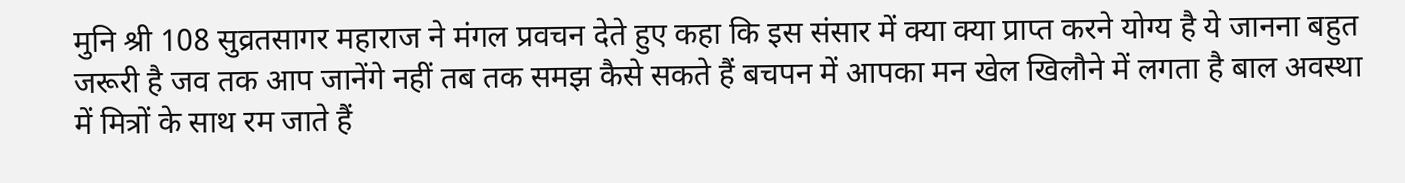मुनि श्री 108 सुव्रतसागर महाराज ने मंगल प्रवचन देते हुए कहा कि इस संसार में क्या क्या प्राप्त करने योग्य है ये जानना बहुत जरूरी है जव तक आप जानेंगे नहीं तब तक समझ कैसे सकते हैं बचपन में आपका मन खेल खिलौने में लगता है बाल अवस्था में मित्रों के साथ रम जाते हैं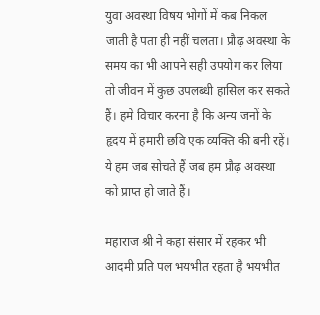युवा अवस्था विषय भोगों में कब निकल जाती है पता ही नहीं चलता। प्रौढ़ अवस्था के समय का भी आपने सही उपयोग कर लिया तो जीवन में कुछ उपलब्धी हासिल कर सकते हैं। हमे विचार करना है कि अन्य जनों के हृदय में हमारी छवि एक व्यक्ति की बनी रहें।
ये हम जब सोचते हैं जब हम प्रौढ़ अवस्था को प्राप्त हो जाते हैं।

महाराज श्री ने कहा संसार में रहकर भी आदमी प्रति पल भयभीत रहता है भयभीत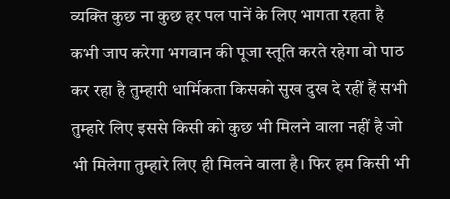व्यक्ति कुछ ना कुछ हर पल पानें के लिए भागता रहता है कभी जाप करेगा भगवान की पूजा स्तूति करते रहेगा वो पाठ कर रहा है तुम्हारी धार्मिकता किसको सुख दुख दे रहीं हैं सभी तुम्हारे लिए इससे किसी को कुछ भी मिलने वाला नहीं है जो भी मिलेगा तुम्हारे लिए ही मिलने वाला है। फिर हम किसी भी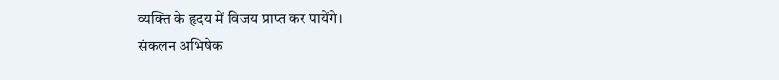व्यक्ति के हृदय में विजय प्राप्त कर पायेंगे।
संकलन अभिषेक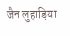जैन लुहाड़िया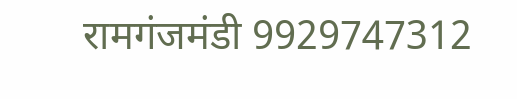रामगंजमंडी 9929747312